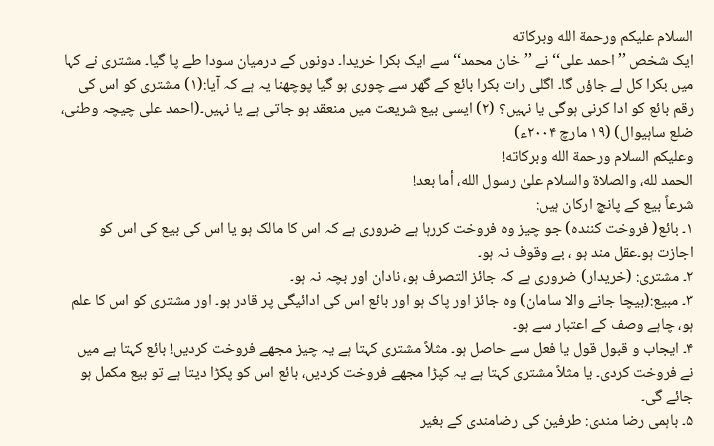السلام عليكم ورحمة الله وبركاته
ایک شخص ’’احمد علی‘‘ نے ’’خان محمد‘‘ سے ایک بکرا خریدا۔ دونوں کے درمیان سودا طے پا گیا۔ مشتری نے کہا میں بکرا کل لے جاؤں گا۔ اگلی رات بکرا بائع کے گھر سے چوری ہو گیا پوچھنا یہ ہے کہ آیا:(۱) مشتری کو اس کی رقم بائع کو ادا کرنی ہوگی یا نہیں؟ (۲) ایسی بیع شریعت میں منعقد ہو جاتی ہے یا نہیں۔(احمد علی چیچہ وطنی، ضلع ساہیوال) (۱۹ مارچ ۲۰۰۴ء)
وعلیکم السلام ورحمة الله وبرکاته!
الحمد لله، والصلاة والسلام علىٰ رسول الله، أما بعد!
شرعاً بیع کے پانچ ارکان ہیں:
۱۔ بائع( فروخت کنندہ) جو چیز وہ فروخت کررہا ہے ضروری ہے کہ اس کا مالک ہو یا اس کی بیع کی اس کو اجازت ہو۔عقل مند ہو ، بے وقوف نہ ہو۔
۲۔ مشتری: (خریدار) ضروری ہے کہ جائز التصرف ہو، نادان اور بچہ نہ ہو۔
۳۔ مبیع:(بیچا جانے والا سامان) وہ جائز اور پاک ہو اور بائع اس کی ادائیگی پر قادر ہو۔ اور مشتری کو اس کا علم ہو، چاہے وصف کے اعتبار سے ہو۔
۴۔ ایجاب و قبول قول یا فعل سے حاصل ہو۔ مثلاً مشتری کہتا ہے یہ چیز مجھے فروخت کردیں! بائع کہتا ہے میں نے فروخت کردی۔ یا مثلاً مشتری کہتا ہے یہ کپڑا مجھے فروخت کردیں، بائع اس کو پکڑا دیتا ہے تو بیع مکمل ہو جائے گی۔
۵۔ باہمی رضا مندی: طرفین کی رضامندی کے بغیر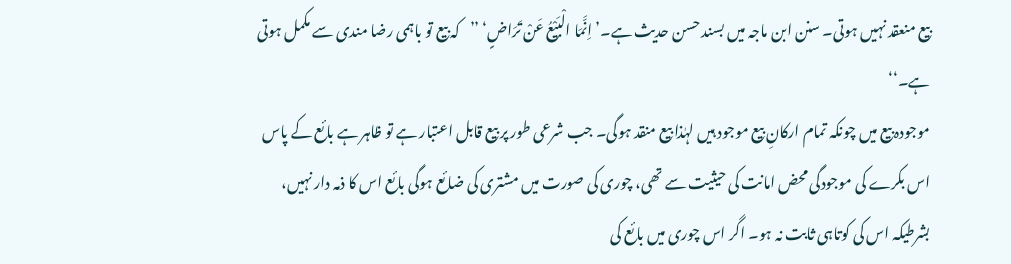بیع منعقد نہیں ہوتی۔ سنن ابن ماجہ میں بسند حسن حدیث ہے۔’اِنَّمَا الْبَیْعُ عَنْ تَرَاضٍ‘ ’’کہ بیع تو باہمی رضا مندی سے مکمل ہوتی ہے۔‘‘
موجودہ بیع میں چونکہ تمام ارکانِ بیع موجود ہیں لہٰذا بیع منقد ہوگی۔ جب شرعی طور پر بیع قابل اعتبار ہے تو ظاہر ہے بائع کے پاس اس بکرے کی موجودگی محض امانت کی حیثیت سے تھی، چوری کی صورت میں مشتری کی ضائع ہوگی بائع اس کا ذمہ دار نہیں، بشرطیکہ اس کی کوتاہی ثابت نہ ہو۔ اگر اس چوری میں بائع کی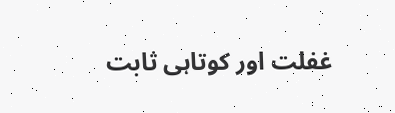غفلت اور کوتاہی ثابت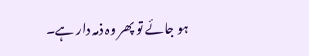ہو جائے تو پھر وہ ذمہ دار ہے۔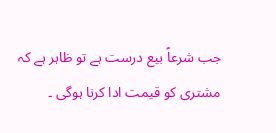جب شرعاً بیع درست ہے تو ظاہر ہے کہ مشتری کو قیمت ادا کرنا ہوگی ۔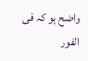واضح ہو کہ فی الفور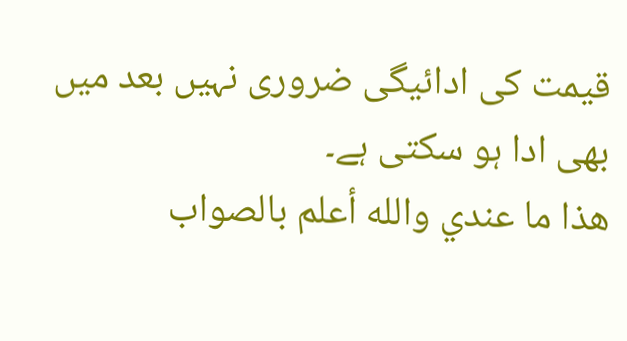قیمت کی ادائیگی ضروری نہیں بعد میں بھی ادا ہو سکتی ہے۔
ھذا ما عندي والله أعلم بالصواب